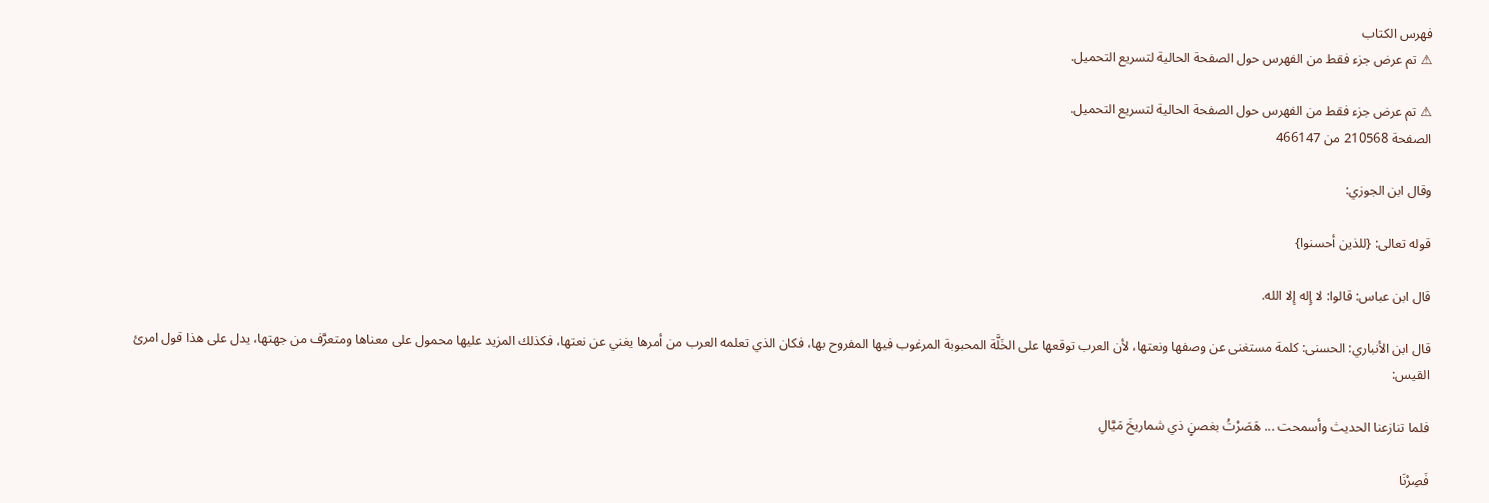فهرس الكتاب
⚠ تم عرض جزء فقط من الفهرس حول الصفحة الحالية لتسريع التحميل.

⚠ تم عرض جزء فقط من الفهرس حول الصفحة الحالية لتسريع التحميل.
الصفحة 210568 من 466147

وقال ابن الجوزي:

قوله تعالى: {للذين أحسنوا}

قال ابن عباس: قالوا: لا إِله إِلا الله.

قال ابن الأنباري: الحسنى: كلمة مستغنى عن وصفها ونعتها، لأن العرب توقعها على الخَلَّة المحبوبة المرغوب فيها المفروح بها، فكان الذي تعلمه العرب من أمرها يغني عن نعتها، فكذلك المزيد عليها محمول على معناها ومتعرَّف من جهتها، يدل على هذا قول امرئ القيس:

فلما تنازعنا الحديث وأسمحت ... هَصَرْتُ بغصنٍ ذي شماريخَ مَيَّالِ

فَصِرْنَا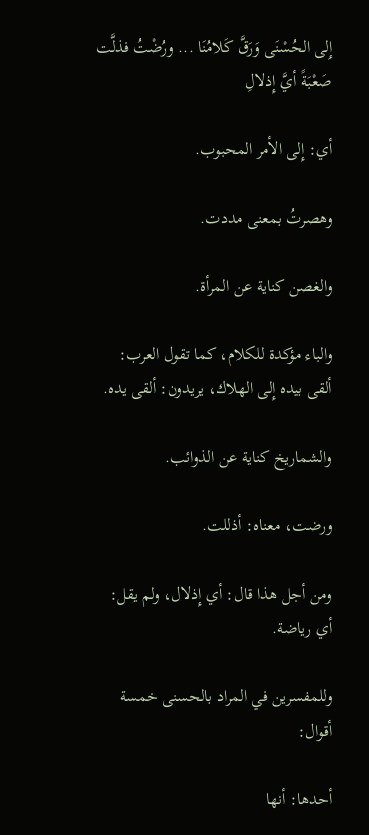إِلى الحُسْنَى وَرَقَّ كَلامُنَا ... ورُضْتُ فذلَّت صَعْبَةً أيَّ إِذلالِ

أي: إِلى الأمر المحبوب.

وهصرتُ بمعنى مددت.

والغصن كناية عن المرأة.

والباء مؤكدة للكلام، كما تقول العرب: ألقى بيده إِلى الهلاك، يريدون: ألقى يده.

والشماريخ كناية عن الذوائب.

ورضت، معناه: أذللت.

ومن أجل هذا قال: أي إِذلال، ولم يقل: أي رياضة.

وللمفسرين في المراد بالحسنى خمسة أقوال:

أحدها: أنها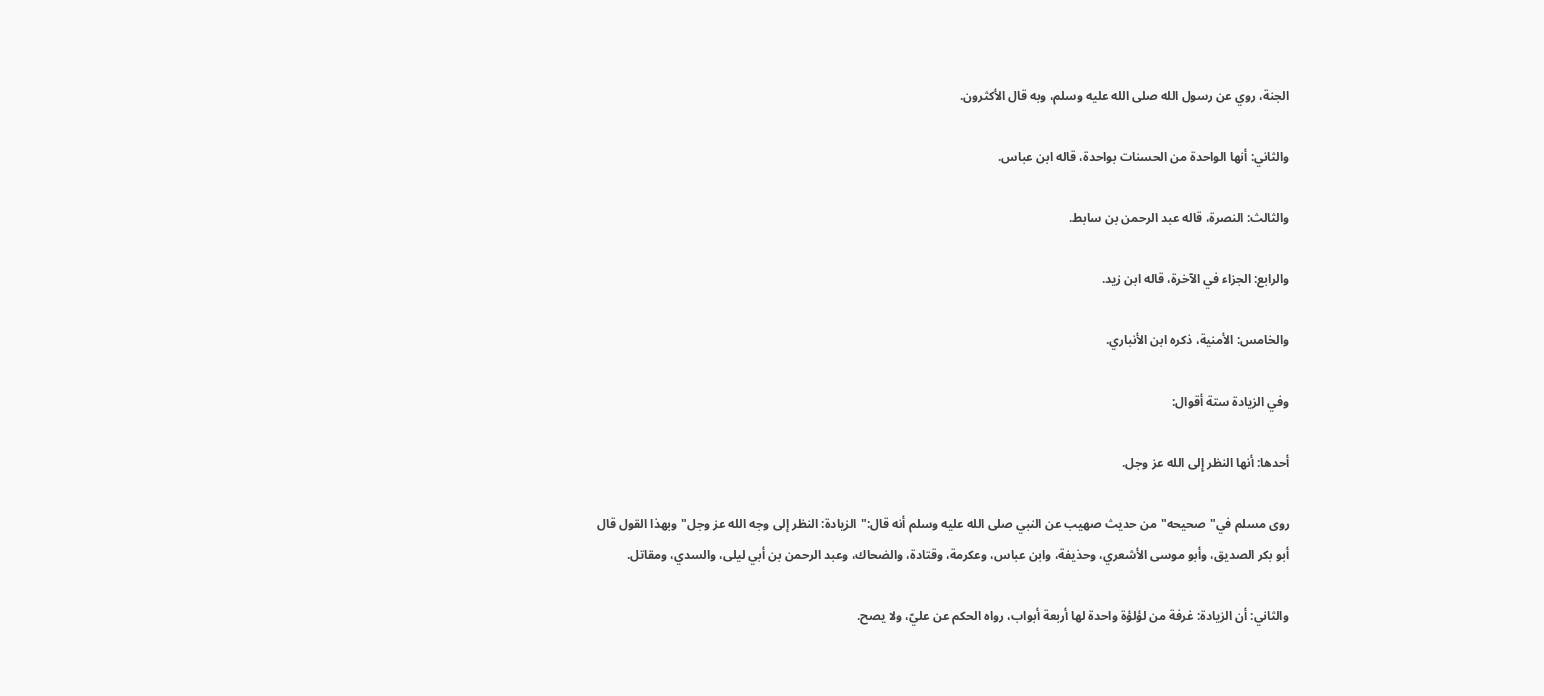الجنة، روي عن رسول الله صلى الله عليه وسلم، وبه قال الأكثرون.

والثاني: أنها الواحدة من الحسنات بواحدة، قاله ابن عباس.

والثالث: النصرة، قاله عبد الرحمن بن سابط.

والرابع: الجزاء في الآخرة، قاله ابن زيد.

والخامس: الأمنية، ذكره ابن الأنباري.

وفي الزيادة ستة أقوال:

أحدها: أنها النظر إِلى الله عز وجل.

روى مسلم في"صحيحه"من حديث صهيب عن النبي صلى الله عليه وسلم أنه قال:"الزيادة: النظر إلى وجه الله عز وجل"وبهذا القول قال أبو بكر الصديق، وأبو موسى الأشعري، وحذيفة، وابن عباس، وعكرمة، وقتادة، والضحاك، وعبد الرحمن بن أبي ليلى، والسدي، ومقاتل.

والثاني: أن الزيادة: غرفة من لؤلؤة واحدة لها أربعة أبواب، رواه الحكم عن عليّ، ولا يصح.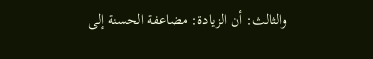والثالث: أن الزيادة: مضاعفة الحسنة إلى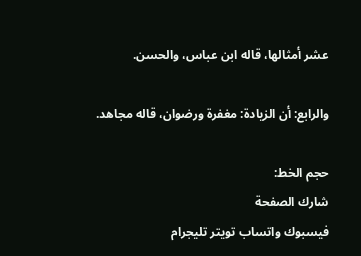عشر أمثالها، قاله ابن عباس، والحسن.

والرابع: أن الزيادة: مغفرة ورضوان، قاله مجاهد.

حجم الخط:
شارك الصفحة
فيسبوك واتساب تويتر تليجرام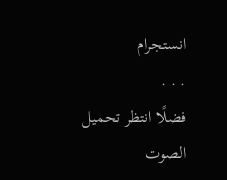انستجرام
. . .
فضلًا انتظر تحميل الصوت